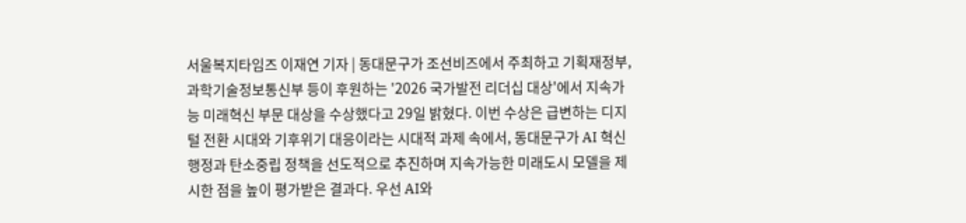서울복지타임즈 이재연 기자 | 동대문구가 조선비즈에서 주최하고 기획재정부, 과학기술정보통신부 등이 후원하는 '2026 국가발전 리더십 대상'에서 지속가능 미래혁신 부문 대상을 수상했다고 29일 밝혔다. 이번 수상은 급변하는 디지털 전환 시대와 기후위기 대응이라는 시대적 과제 속에서, 동대문구가 AI 혁신행정과 탄소중립 정책을 선도적으로 추진하며 지속가능한 미래도시 모델을 제시한 점을 높이 평가받은 결과다. 우선 AI와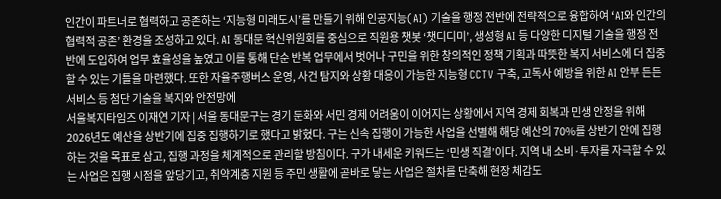인간이 파트너로 협력하고 공존하는 ‘지능형 미래도시’를 만들기 위해 인공지능(AI) 기술을 행정 전반에 전략적으로 융합하여 ‘AI와 인간의 협력적 공존’ 환경을 조성하고 있다. AI 동대문 혁신위원회를 중심으로 직원용 챗봇 ‘챗디디미’, 생성형 AI 등 다양한 디지털 기술을 행정 전반에 도입하여 업무 효율성을 높였고 이를 통해 단순 반복 업무에서 벗어나 구민을 위한 창의적인 정책 기획과 따뜻한 복지 서비스에 더 집중할 수 있는 기틀을 마련했다. 또한 자율주행버스 운영, 사건 탐지와 상황 대응이 가능한 지능형 CCTV 구축, 고독사 예방을 위한 AI 안부 든든 서비스 등 첨단 기술을 복지와 안전망에
서울복지타임즈 이재연 기자 | 서울 동대문구는 경기 둔화와 서민 경제 어려움이 이어지는 상황에서 지역 경제 회복과 민생 안정을 위해 2026년도 예산을 상반기에 집중 집행하기로 했다고 밝혔다. 구는 신속 집행이 가능한 사업을 선별해 해당 예산의 70%를 상반기 안에 집행하는 것을 목표로 삼고, 집행 과정을 체계적으로 관리할 방침이다. 구가 내세운 키워드는 ‘민생 직결’이다. 지역 내 소비·투자를 자극할 수 있는 사업은 집행 시점을 앞당기고, 취약계층 지원 등 주민 생활에 곧바로 닿는 사업은 절차를 단축해 현장 체감도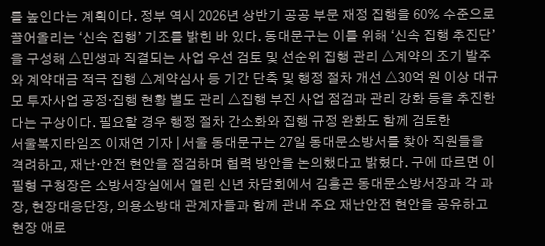를 높인다는 계획이다. 정부 역시 2026년 상반기 공공 부문 재정 집행을 60% 수준으로 끌어올리는 ‘신속 집행’ 기조를 밝힌 바 있다. 동대문구는 이를 위해 ‘신속 집행 추진단’을 구성해 △민생과 직결되는 사업 우선 검토 및 선순위 집행 관리 △계약의 조기 발주와 계약대금 적극 집행 △계약심사 등 기간 단축 및 행정 절차 개선 △30억 원 이상 대규모 투자사업 공정·집행 현황 별도 관리 △집행 부진 사업 점검과 관리 강화 등을 추진한다는 구상이다. 필요할 경우 행정 절차 간소화와 집행 규정 완화도 함께 검토한
서울복지타임즈 이재연 기자 | 서울 동대문구는 27일 동대문소방서를 찾아 직원들을 격려하고, 재난·안전 현안을 점검하며 협력 방안을 논의했다고 밝혔다. 구에 따르면 이필형 구청장은 소방서장실에서 열린 신년 차담회에서 김흥곤 동대문소방서장과 각 과장, 현장대응단장, 의용소방대 관계자들과 함께 관내 주요 재난안전 현안을 공유하고 현장 애로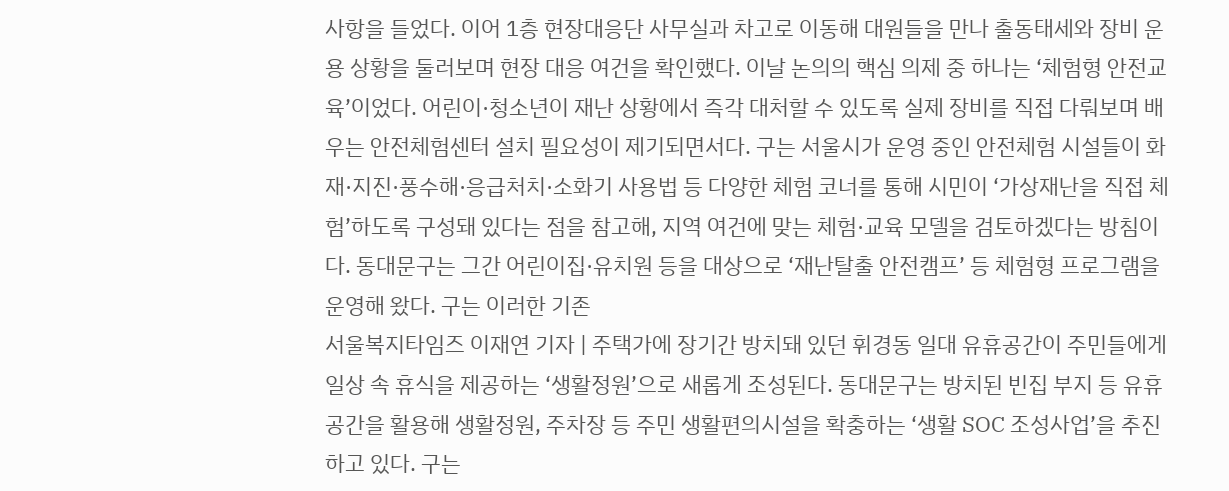사항을 들었다. 이어 1층 현장대응단 사무실과 차고로 이동해 대원들을 만나 출동태세와 장비 운용 상황을 둘러보며 현장 대응 여건을 확인했다. 이날 논의의 핵심 의제 중 하나는 ‘체험형 안전교육’이었다. 어린이·청소년이 재난 상황에서 즉각 대처할 수 있도록 실제 장비를 직접 다뤄보며 배우는 안전체험센터 설치 필요성이 제기되면서다. 구는 서울시가 운영 중인 안전체험 시설들이 화재·지진·풍수해·응급처치·소화기 사용법 등 다양한 체험 코너를 통해 시민이 ‘가상재난을 직접 체험’하도록 구성돼 있다는 점을 참고해, 지역 여건에 맞는 체험·교육 모델을 검토하겠다는 방침이다. 동대문구는 그간 어린이집·유치원 등을 대상으로 ‘재난탈출 안전캠프’ 등 체험형 프로그램을 운영해 왔다. 구는 이러한 기존
서울복지타임즈 이재연 기자 | 주택가에 장기간 방치돼 있던 휘경동 일대 유휴공간이 주민들에게 일상 속 휴식을 제공하는 ‘생활정원’으로 새롭게 조성된다. 동대문구는 방치된 빈집 부지 등 유휴공간을 활용해 생활정원, 주차장 등 주민 생활편의시설을 확충하는 ‘생활 SOC 조성사업’을 추진하고 있다. 구는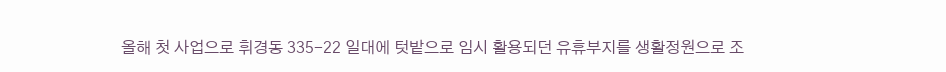올해 첫 사업으로 휘경동 335-22 일대에 텃밭으로 임시 활용되던 유휴부지를 생활정원으로 조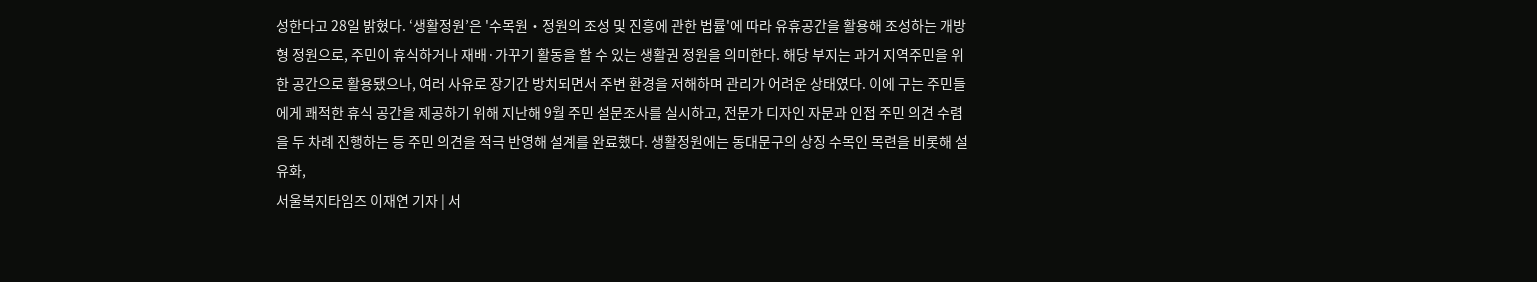성한다고 28일 밝혔다. ‘생활정원’은 '수목원‧정원의 조성 및 진흥에 관한 법률'에 따라 유휴공간을 활용해 조성하는 개방형 정원으로, 주민이 휴식하거나 재배·가꾸기 활동을 할 수 있는 생활권 정원을 의미한다. 해당 부지는 과거 지역주민을 위한 공간으로 활용됐으나, 여러 사유로 장기간 방치되면서 주변 환경을 저해하며 관리가 어려운 상태였다. 이에 구는 주민들에게 쾌적한 휴식 공간을 제공하기 위해 지난해 9월 주민 설문조사를 실시하고, 전문가 디자인 자문과 인접 주민 의견 수렴을 두 차례 진행하는 등 주민 의견을 적극 반영해 설계를 완료했다. 생활정원에는 동대문구의 상징 수목인 목련을 비롯해 설유화,
서울복지타임즈 이재연 기자 | 서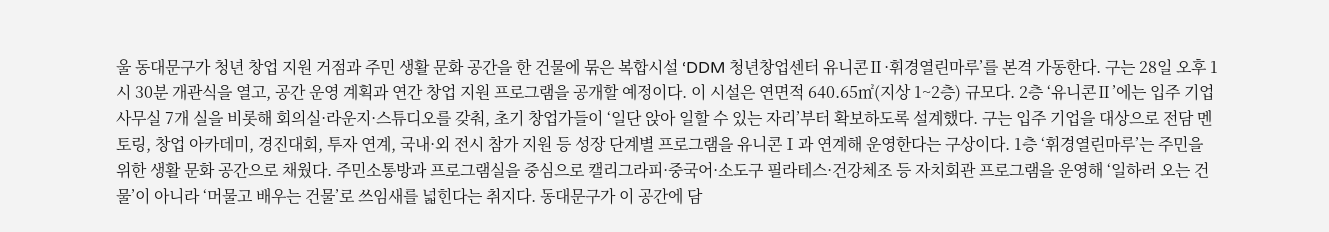울 동대문구가 청년 창업 지원 거점과 주민 생활 문화 공간을 한 건물에 묶은 복합시설 ‘DDM 청년창업센터 유니콘Ⅱ·휘경열린마루’를 본격 가동한다. 구는 28일 오후 1시 30분 개관식을 열고, 공간 운영 계획과 연간 창업 지원 프로그램을 공개할 예정이다. 이 시설은 연면적 640.65㎡(지상 1~2층) 규모다. 2층 ‘유니콘Ⅱ’에는 입주 기업 사무실 7개 실을 비롯해 회의실·라운지·스튜디오를 갖춰, 초기 창업가들이 ‘일단 앉아 일할 수 있는 자리’부터 확보하도록 설계했다. 구는 입주 기업을 대상으로 전담 멘토링, 창업 아카데미, 경진대회, 투자 연계, 국내·외 전시 참가 지원 등 성장 단계별 프로그램을 유니콘Ⅰ과 연계해 운영한다는 구상이다. 1층 ‘휘경열린마루’는 주민을 위한 생활 문화 공간으로 채웠다. 주민소통방과 프로그램실을 중심으로 캘리그라피·중국어·소도구 필라테스·건강체조 등 자치회관 프로그램을 운영해 ‘일하러 오는 건물’이 아니라 ‘머물고 배우는 건물’로 쓰임새를 넓힌다는 취지다. 동대문구가 이 공간에 담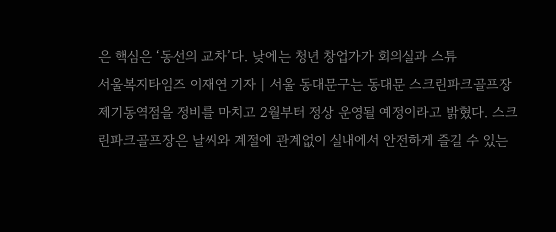은 핵심은 ‘동선의 교차’다. 낮에는 청년 창업가가 회의실과 스튜
서울복지타임즈 이재연 기자 | 서울 동대문구는 동대문 스크린파크골프장 제기동역점을 정비를 마치고 2월부터 정상 운영될 예정이라고 밝혔다. 스크린파크골프장은 날씨와 계절에 관계없이 실내에서 안전하게 즐길 수 있는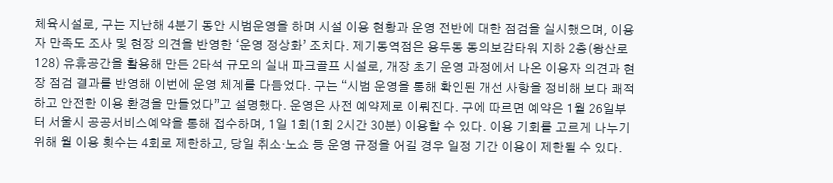체육시설로, 구는 지난해 4분기 동안 시범운영을 하며 시설 이용 현황과 운영 전반에 대한 점검을 실시했으며, 이용자 만족도 조사 및 현장 의견을 반영한 ‘운영 정상화’ 조치다. 제기동역점은 용두동 동의보감타워 지하 2층(왕산로 128) 유휴공간을 활용해 만든 2타석 규모의 실내 파크골프 시설로, 개장 초기 운영 과정에서 나온 이용자 의견과 현장 점검 결과를 반영해 이번에 운영 체계를 다듬었다. 구는 “시범 운영을 통해 확인된 개선 사항을 정비해 보다 쾌적하고 안전한 이용 환경을 만들었다”고 설명했다. 운영은 사전 예약제로 이뤄진다. 구에 따르면 예약은 1월 26일부터 서울시 공공서비스예약을 통해 접수하며, 1일 1회(1회 2시간 30분) 이용할 수 있다. 이용 기회를 고르게 나누기 위해 월 이용 횟수는 4회로 제한하고, 당일 취소·노쇼 등 운영 규정을 어길 경우 일정 기간 이용이 제한될 수 있다.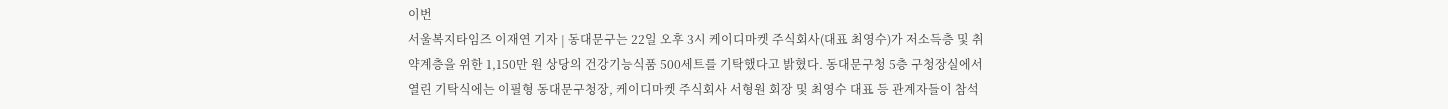이번
서울복지타임즈 이재연 기자 | 동대문구는 22일 오후 3시 케이디마켓 주식회사(대표 최영수)가 저소득층 및 취약계층을 위한 1,150만 원 상당의 건강기능식품 500세트를 기탁했다고 밝혔다. 동대문구청 5층 구청장실에서 열린 기탁식에는 이필형 동대문구청장, 케이디마켓 주식회사 서형원 회장 및 최영수 대표 등 관계자들이 참석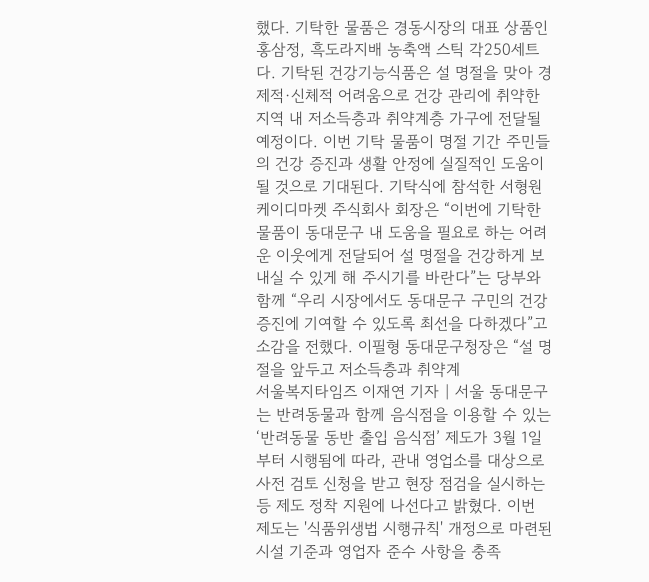했다. 기탁한 물품은 경동시장의 대표 상품인 홍삼정, 흑도라지배 농축액 스틱 각250세트다. 기탁된 건강기능식품은 설 명절을 맞아 경제적·신체적 어려움으로 건강 관리에 취약한 지역 내 저소득층과 취약계층 가구에 전달될 예정이다. 이번 기탁 물품이 명절 기간 주민들의 건강 증진과 생활 안정에 실질적인 도움이 될 것으로 기대된다. 기탁식에 참석한 서형원 케이디마켓 주식회사 회장은 “이번에 기탁한 물품이 동대문구 내 도움을 필요로 하는 어려운 이웃에게 전달되어 설 명절을 건강하게 보내실 수 있게 해 주시기를 바란다”는 당부와 함께 “우리 시장에서도 동대문구 구민의 건강 증진에 기여할 수 있도록 최선을 다하겠다”고 소감을 전했다. 이필형 동대문구청장은 “설 명절을 앞두고 저소득층과 취약계
서울복지타임즈 이재연 기자 | 서울 동대문구는 반려동물과 함께 음식점을 이용할 수 있는 ‘반려동물 동반 출입 음식점’ 제도가 3월 1일부터 시행됨에 따라, 관내 영업소를 대상으로 사전 검토 신청을 받고 현장 점검을 실시하는 등 제도 정착 지원에 나선다고 밝혔다. 이번 제도는 '식품위생법 시행규칙' 개정으로 마련된 시설 기준과 영업자 준수 사항을 충족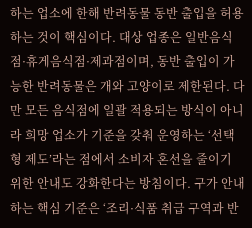하는 업소에 한해 반려동물 동반 출입을 허용하는 것이 핵심이다. 대상 업종은 일반음식점·휴게음식점·제과점이며, 동반 출입이 가능한 반려동물은 개와 고양이로 제한된다. 다만 모든 음식점에 일괄 적용되는 방식이 아니라 희망 업소가 기준을 갖춰 운영하는 ‘선택형 제도’라는 점에서 소비자 혼선을 줄이기 위한 안내도 강화한다는 방침이다. 구가 안내하는 핵심 기준은 ‘조리·식품 취급 구역과 반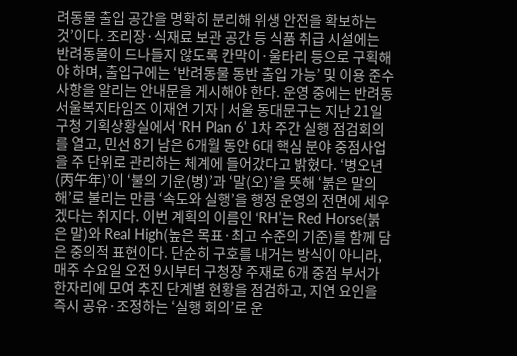려동물 출입 공간을 명확히 분리해 위생 안전을 확보하는 것’이다. 조리장·식재료 보관 공간 등 식품 취급 시설에는 반려동물이 드나들지 않도록 칸막이·울타리 등으로 구획해야 하며, 출입구에는 ‘반려동물 동반 출입 가능’ 및 이용 준수 사항을 알리는 안내문을 게시해야 한다. 운영 중에는 반려동
서울복지타임즈 이재연 기자 | 서울 동대문구는 지난 21일 구청 기획상황실에서 ‘RH Plan 6’ 1차 주간 실행 점검회의를 열고, 민선 8기 남은 6개월 동안 6대 핵심 분야 중점사업을 주 단위로 관리하는 체계에 들어갔다고 밝혔다. ‘병오년(丙午年)’이 ‘불의 기운(병)’과 ‘말(오)’을 뜻해 ‘붉은 말의 해’로 불리는 만큼 ‘속도와 실행’을 행정 운영의 전면에 세우겠다는 취지다. 이번 계획의 이름인 ‘RH’는 Red Horse(붉은 말)와 Real High(높은 목표·최고 수준의 기준)를 함께 담은 중의적 표현이다. 단순히 구호를 내거는 방식이 아니라, 매주 수요일 오전 9시부터 구청장 주재로 6개 중점 부서가 한자리에 모여 추진 단계별 현황을 점검하고, 지연 요인을 즉시 공유·조정하는 ‘실행 회의’로 운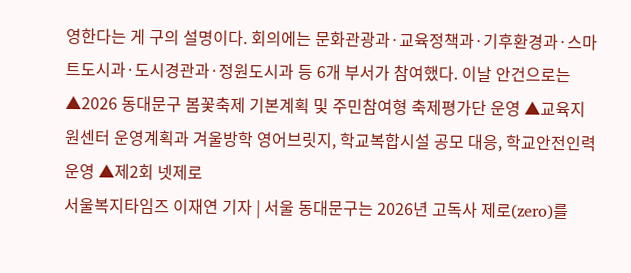영한다는 게 구의 설명이다. 회의에는 문화관광과·교육정책과·기후환경과·스마트도시과·도시경관과·정원도시과 등 6개 부서가 참여했다. 이날 안건으로는 ▲2026 동대문구 봄꽃축제 기본계획 및 주민참여형 축제평가단 운영 ▲교육지원센터 운영계획과 겨울방학 영어브릿지, 학교복합시설 공모 대응, 학교안전인력 운영 ▲제2회 넷제로
서울복지타임즈 이재연 기자 | 서울 동대문구는 2026년 고독사 제로(zero)를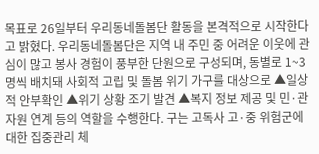목표로 26일부터 우리동네돌봄단 활동을 본격적으로 시작한다고 밝혔다. 우리동네돌봄단은 지역 내 주민 중 어려운 이웃에 관심이 많고 봉사 경험이 풍부한 단원으로 구성되며, 동별로 1~3명씩 배치돼 사회적 고립 및 돌봄 위기 가구를 대상으로 ▲일상적 안부확인 ▲위기 상황 조기 발견 ▲복지 정보 제공 및 민·관 자원 연계 등의 역할을 수행한다. 구는 고독사 고·중 위험군에 대한 집중관리 체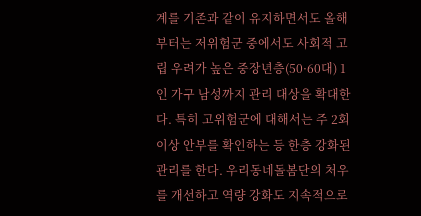계를 기존과 같이 유지하면서도 올해부터는 저위험군 중에서도 사회적 고립 우려가 높은 중장년층(50·60대) 1인 가구 남성까지 관리 대상을 확대한다. 특히 고위험군에 대해서는 주 2회 이상 안부를 확인하는 등 한층 강화된 관리를 한다. 우리동네돌봄단의 처우를 개선하고 역량 강화도 지속적으로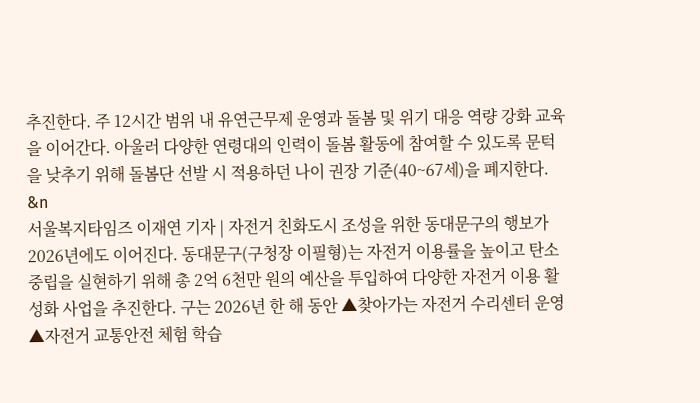추진한다. 주 12시간 범위 내 유연근무제 운영과 돌봄 및 위기 대응 역량 강화 교육을 이어간다. 아울러 다양한 연령대의 인력이 돌봄 활동에 참여할 수 있도록 문턱을 낮추기 위해 돌봄단 선발 시 적용하던 나이 권장 기준(40~67세)을 폐지한다. &n
서울복지타임즈 이재연 기자 | 자전거 친화도시 조성을 위한 동대문구의 행보가 2026년에도 이어진다. 동대문구(구청장 이필형)는 자전거 이용률을 높이고 탄소중립을 실현하기 위해 총 2억 6천만 원의 예산을 투입하여 다양한 자전거 이용 활성화 사업을 추진한다. 구는 2026년 한 해 동안 ▲찾아가는 자전거 수리센터 운영 ▲자전거 교통안전 체험 학습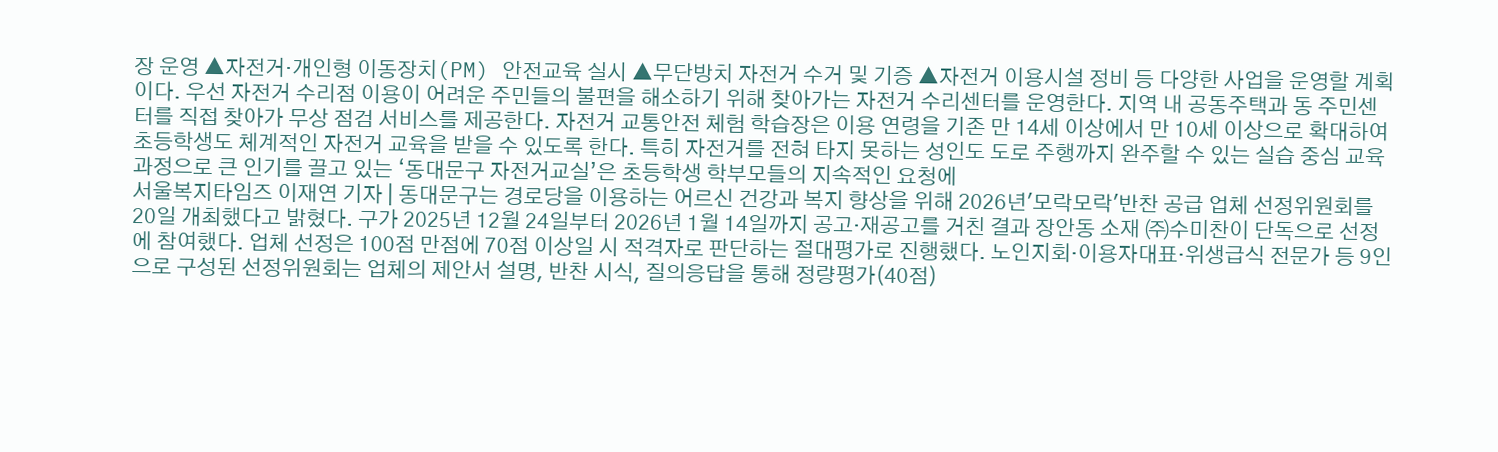장 운영 ▲자전거‧개인형 이동장치(PM) 안전교육 실시 ▲무단방치 자전거 수거 및 기증 ▲자전거 이용시설 정비 등 다양한 사업을 운영할 계획이다. 우선 자전거 수리점 이용이 어려운 주민들의 불편을 해소하기 위해 찾아가는 자전거 수리센터를 운영한다. 지역 내 공동주택과 동 주민센터를 직접 찾아가 무상 점검 서비스를 제공한다. 자전거 교통안전 체험 학습장은 이용 연령을 기존 만 14세 이상에서 만 10세 이상으로 확대하여 초등학생도 체계적인 자전거 교육을 받을 수 있도록 한다. 특히 자전거를 전혀 타지 못하는 성인도 도로 주행까지 완주할 수 있는 실습 중심 교육과정으로 큰 인기를 끌고 있는 ‘동대문구 자전거교실’은 초등학생 학부모들의 지속적인 요청에
서울복지타임즈 이재연 기자 | 동대문구는 경로당을 이용하는 어르신 건강과 복지 향상을 위해 2026년'모락모락'반찬 공급 업체 선정위원회를 20일 개최했다고 밝혔다. 구가 2025년 12월 24일부터 2026년 1월 14일까지 공고·재공고를 거친 결과 장안동 소재 ㈜수미찬이 단독으로 선정에 참여했다. 업체 선정은 100점 만점에 70점 이상일 시 적격자로 판단하는 절대평가로 진행했다. 노인지회·이용자대표·위생급식 전문가 등 9인으로 구성된 선정위원회는 업체의 제안서 설명, 반찬 시식, 질의응답을 통해 정량평가(40점)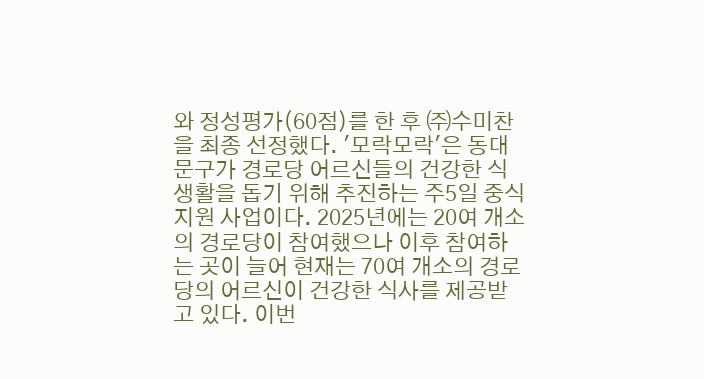와 정성평가(60점)를 한 후 ㈜수미찬을 최종 선정했다. '모락모락'은 동대문구가 경로당 어르신들의 건강한 식생활을 돕기 위해 추진하는 주5일 중식 지원 사업이다. 2025년에는 20여 개소의 경로당이 참여했으나 이후 참여하는 곳이 늘어 현재는 70여 개소의 경로당의 어르신이 건강한 식사를 제공받고 있다. 이번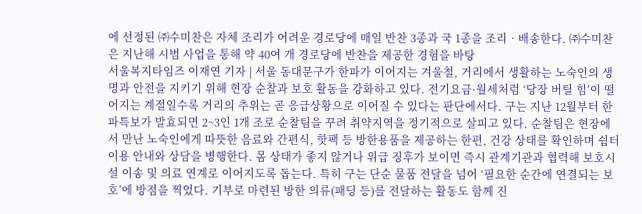에 선정된 ㈜수미찬은 자체 조리가 어려운 경로당에 매일 반찬 3종과 국 1종을 조리‧배송한다. ㈜수미찬은 지난해 시범 사업을 통해 약 40여 개 경로당에 반찬을 제공한 경험을 바탕
서울복지타임즈 이재연 기자 | 서울 동대문구가 한파가 이어지는 겨울철, 거리에서 생활하는 노숙인의 생명과 안전을 지키기 위해 현장 순찰과 보호 활동을 강화하고 있다. 전기요금·월세처럼 ‘당장 버틸 힘’이 떨어지는 계절일수록 거리의 추위는 곧 응급상황으로 이어질 수 있다는 판단에서다. 구는 지난 12월부터 한파특보가 발효되면 2~3인 1개 조로 순찰팀을 꾸려 취약지역을 정기적으로 살피고 있다. 순찰팀은 현장에서 만난 노숙인에게 따뜻한 음료와 간편식, 핫팩 등 방한용품을 제공하는 한편, 건강 상태를 확인하며 쉼터 이용 안내와 상담을 병행한다. 몸 상태가 좋지 않거나 위급 징후가 보이면 즉시 관계기관과 협력해 보호시설 이송 및 의료 연계로 이어지도록 돕는다. 특히 구는 단순 물품 전달을 넘어 ‘필요한 순간에 연결되는 보호’에 방점을 찍었다. 기부로 마련된 방한 의류(패딩 등)를 전달하는 활동도 함께 진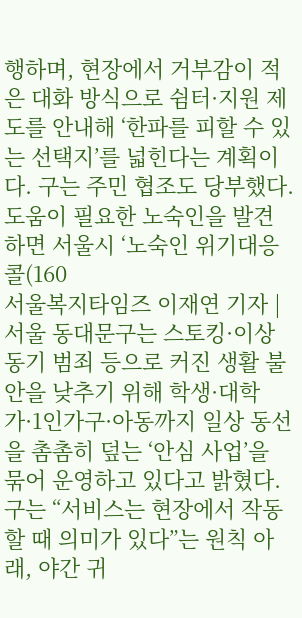행하며, 현장에서 거부감이 적은 대화 방식으로 쉼터·지원 제도를 안내해 ‘한파를 피할 수 있는 선택지’를 넓힌다는 계획이다. 구는 주민 협조도 당부했다. 도움이 필요한 노숙인을 발견하면 서울시 ‘노숙인 위기대응콜(160
서울복지타임즈 이재연 기자 | 서울 동대문구는 스토킹·이상 동기 범죄 등으로 커진 생활 불안을 낮추기 위해 학생·대학가·1인가구·아동까지 일상 동선을 촘촘히 덮는 ‘안심 사업’을 묶어 운영하고 있다고 밝혔다. 구는 “서비스는 현장에서 작동할 때 의미가 있다”는 원칙 아래, 야간 귀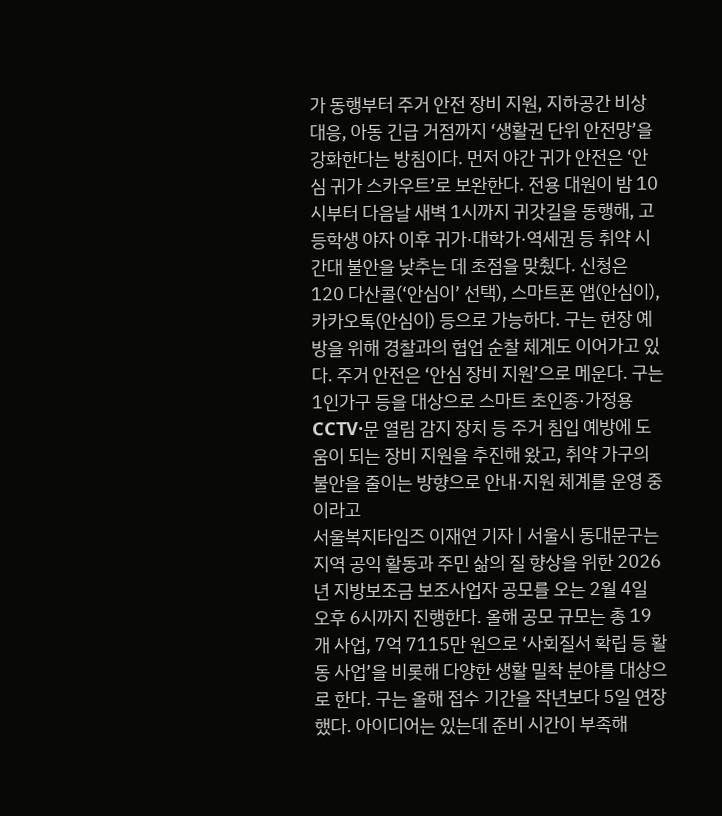가 동행부터 주거 안전 장비 지원, 지하공간 비상 대응, 아동 긴급 거점까지 ‘생활권 단위 안전망’을 강화한다는 방침이다. 먼저 야간 귀가 안전은 ‘안심 귀가 스카우트’로 보완한다. 전용 대원이 밤 10시부터 다음날 새벽 1시까지 귀갓길을 동행해, 고등학생 야자 이후 귀가·대학가·역세권 등 취약 시간대 불안을 낮추는 데 초점을 맞췄다. 신청은 120 다산콜(‘안심이’ 선택), 스마트폰 앱(안심이), 카카오톡(안심이) 등으로 가능하다. 구는 현장 예방을 위해 경찰과의 협업 순찰 체계도 이어가고 있다. 주거 안전은 ‘안심 장비 지원’으로 메운다. 구는 1인가구 등을 대상으로 스마트 초인종·가정용 CCTV·문 열림 감지 장치 등 주거 침입 예방에 도움이 되는 장비 지원을 추진해 왔고, 취약 가구의 불안을 줄이는 방향으로 안내·지원 체계를 운영 중이라고
서울복지타임즈 이재연 기자 | 서울시 동대문구는 지역 공익 활동과 주민 삶의 질 향상을 위한 2026년 지방보조금 보조사업자 공모를 오는 2월 4일 오후 6시까지 진행한다. 올해 공모 규모는 총 19개 사업, 7억 7115만 원으로 ‘사회질서 확립 등 활동 사업’을 비롯해 다양한 생활 밀착 분야를 대상으로 한다. 구는 올해 접수 기간을 작년보다 5일 연장했다. 아이디어는 있는데 준비 시간이 부족해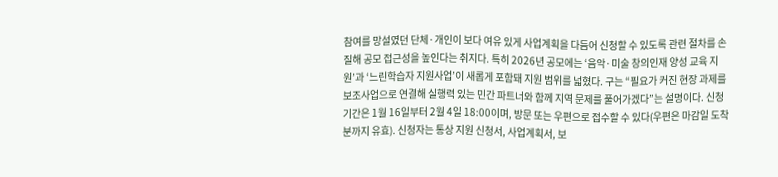참여를 망설였던 단체·개인이 보다 여유 있게 사업계획을 다듬어 신청할 수 있도록 관련 절차를 손질해 공모 접근성을 높인다는 취지다. 특히 2026년 공모에는 ‘음악·미술 창의인재 양성 교육 지원’과 ‘느린학습자 지원사업’이 새롭게 포함돼 지원 범위를 넓혔다. 구는 “필요가 커진 현장 과제를 보조사업으로 연결해 실행력 있는 민간 파트너와 함께 지역 문제를 풀어가겠다”는 설명이다. 신청 기간은 1월 16일부터 2월 4일 18:00이며, 방문 또는 우편으로 접수할 수 있다(우편은 마감일 도착분까지 유효). 신청자는 통상 지원 신청서, 사업계획서, 보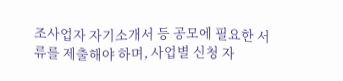조사업자 자기소개서 등 공모에 필요한 서류를 제출해야 하며, 사업별 신청 자